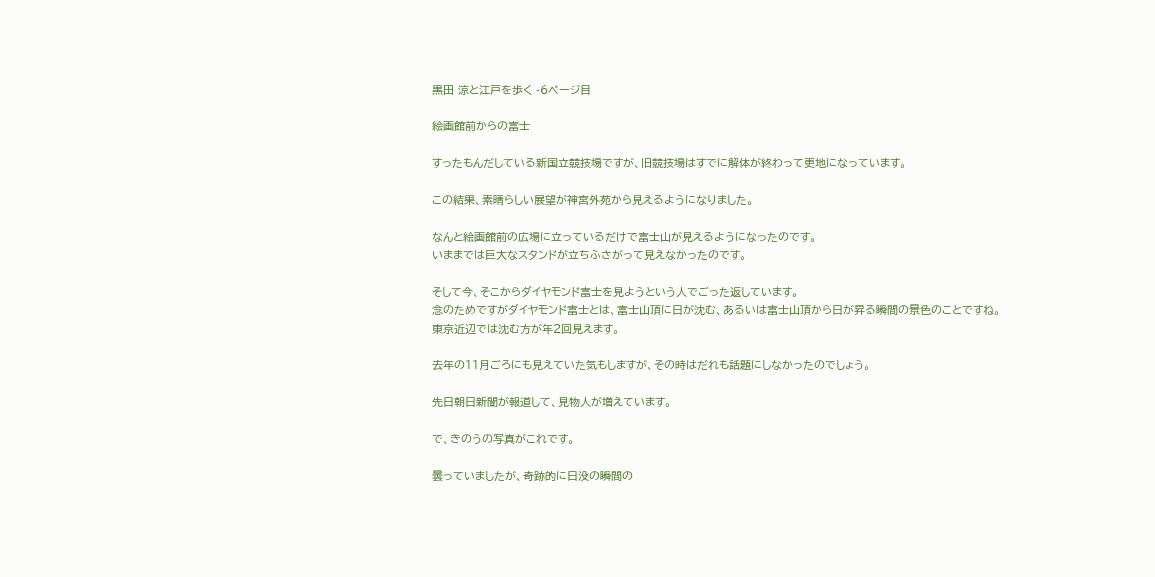黒田 涼と江戸を歩く -6ページ目

絵画館前からの富士

すったもんだしている新国立競技場ですが、旧競技場はすでに解体が終わって更地になっています。

この結果、素晴らしい展望が神宮外苑から見えるようになりました。

なんと絵画館前の広場に立っているだけで富士山が見えるようになったのです。
いままでは巨大なスタンドが立ちふさがって見えなかったのです。

そして今、そこからダイヤモンド富士を見ようという人でごった返しています。
念のためですがダイヤモンド富士とは、富士山頂に日が沈む、あるいは富士山頂から日が昇る瞬間の景色のことですね。
東京近辺では沈む方が年2回見えます。

去年の11月ごろにも見えていた気もしますが、その時はだれも話題にしなかったのでしょう。

先日朝日新聞が報道して、見物人が増えています。

で、きのうの写真がこれです。

曇っていましたが、奇跡的に日没の瞬間の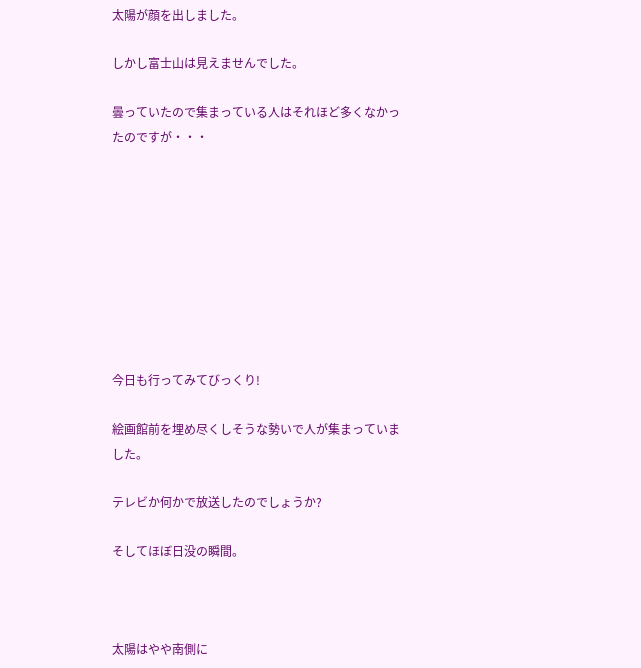太陽が顔を出しました。

しかし富士山は見えませんでした。

曇っていたので集まっている人はそれほど多くなかったのですが・・・









今日も行ってみてびっくり!

絵画館前を埋め尽くしそうな勢いで人が集まっていました。

テレビか何かで放送したのでしょうか?

そしてほぼ日没の瞬間。



太陽はやや南側に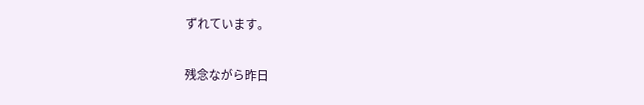ずれています。

残念ながら昨日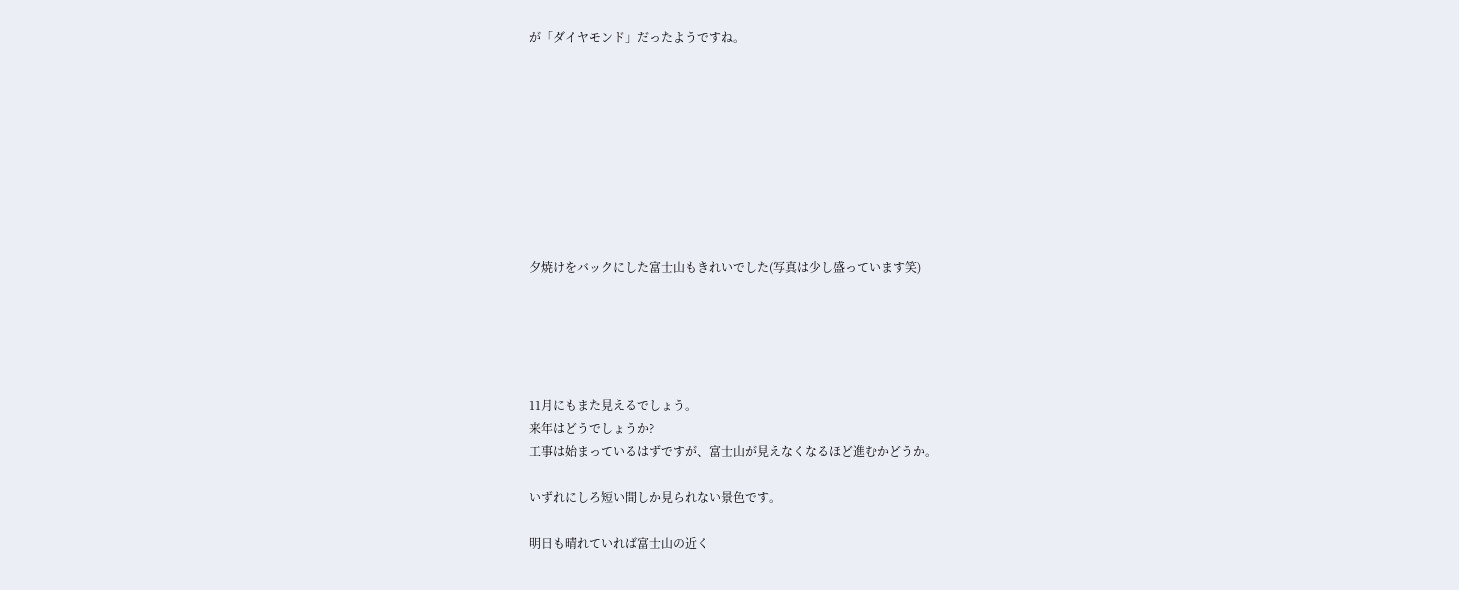が「ダイヤモンド」だったようですね。









夕焼けをバックにした富士山もきれいでした(写真は少し盛っています笑)





11月にもまた見えるでしょう。
来年はどうでしょうか?
工事は始まっているはずですが、富士山が見えなくなるほど進むかどうか。

いずれにしろ短い間しか見られない景色です。

明日も晴れていれば富士山の近く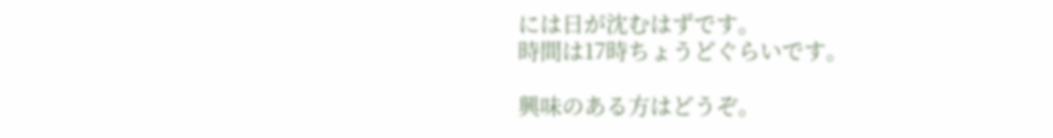には日が沈むはずです。
時間は17時ちょうどぐらいです。

興味のある方はどうぞ。